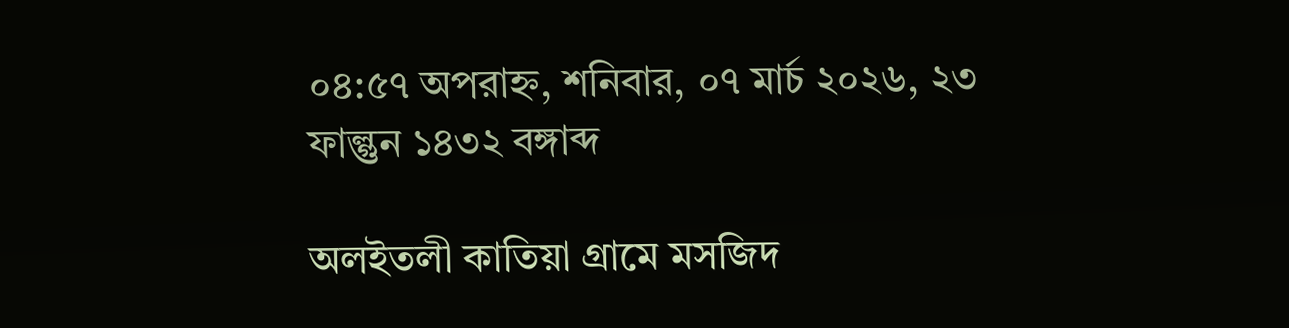০৪:৫৭ অপরাহ্ন, শনিবার, ০৭ মার্চ ২০২৬, ২৩ ফাল্গুন ১৪৩২ বঙ্গাব্দ

অলইতলী কাতিয়া গ্রামে মসজিদ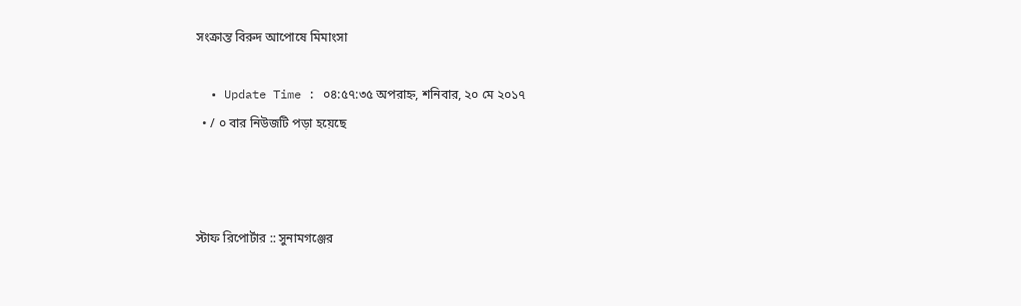সংক্রান্ত বিরুদ আপোষে মিমাংসা

  • Update Time : ০৪:৫৭:৩৫ অপরাহ্ন, শনিবার, ২০ মে ২০১৭
  • / ০ বার নিউজটি পড়া হয়েছে



স্টাফ রিপোর্টার :: সুনামগঞ্জের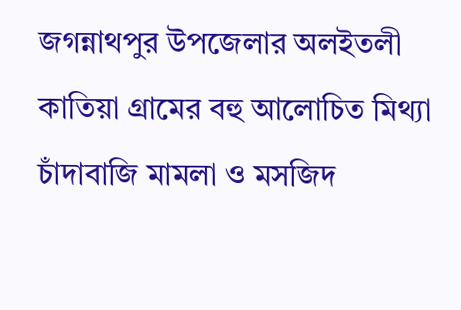জগন্নাথপুর উপজেলার অলইতলী কাতিয়া গ্রামের বহু আলোচিত মিথ্যা চাঁদাবাজি মামলা ও মসজিদ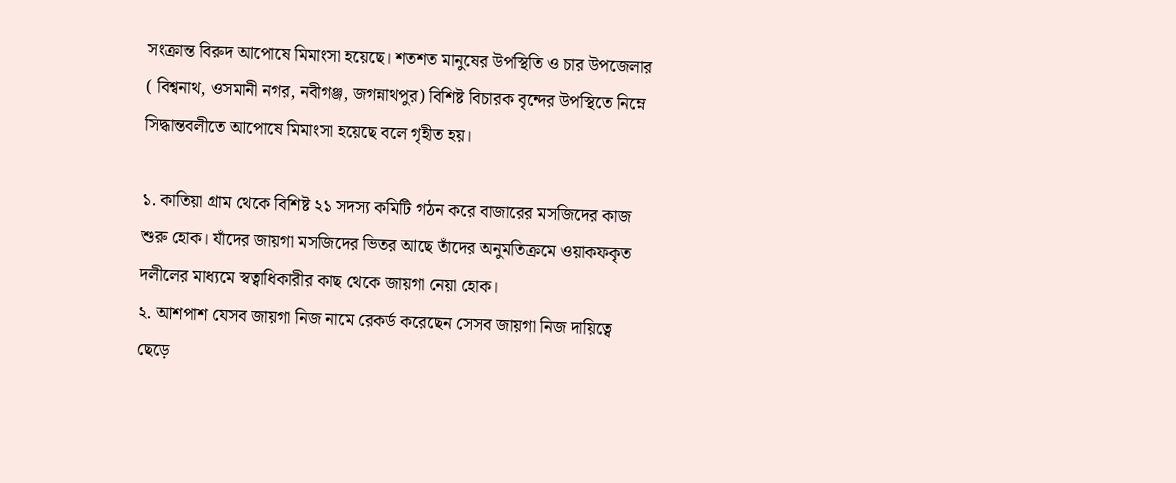সংক্রান্ত বিরুদ আপোষে মিমাংসা হয়েছে। শতশত মানুষের উপস্থিতি ও চার উপজেলার ( বিশ্বনাথ, ওসমানী নগর, নবীগঞ্জ, জগন্নাথপুর) বিশিষ্ট বিচারক বৃন্দের উপস্থিতে নিম্নে সিদ্ধান্তবলীতে আপোষে মিমাংসা হয়েছে বলে গৃহীত হয়।

১. কাতিয়া গ্রাম থেকে বিশিষ্ট ২১ সদস্য কমিটি গঠন করে বাজারের মসজিদের কাজ শুরু হোক। যাঁদের জায়গা মসজিদের ভিতর আছে তাঁদের অনুমতিক্রমে ওয়াকফকৃত দলীলের মাধ্যমে স্বত্বাধিকারীর কাছ থেকে জায়গা নেয়া হোক।
২. আশপাশ যেসব জায়গা নিজ নামে রেকর্ড করেছেন সেসব জায়গা নিজ দায়িত্বে ছেড়ে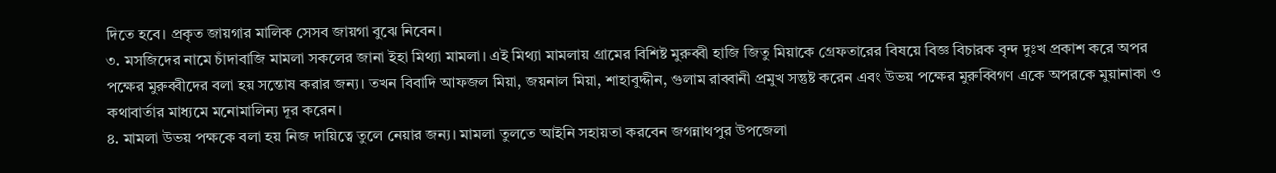দিতে হবে। প্রকৃত জায়গার মালিক সেসব জায়গা বুঝে নিবেন।
৩. মসজিদের নামে চাঁদাবাজি মামলা সকলের জানা ইহা মিথ্যা মামলা। এই মিথ্যা মামলায় গ্রামের বিশিষ্ট মুরুব্বী হাজি জিতু মিয়াকে গ্রেফতারের বিষয়ে বিজ্ঞ বিচারক বৃন্দ দুঃখ প্রকাশ করে অপর পক্ষের মুরুব্বীদের বলা হয় সন্তোষ করার জন্য। তখন বিবাদি আফজল মিয়া, জয়নাল মিয়া, শাহাবুদ্দীন, গুলাম রাব্বানী প্রমুখ সন্তুষ্ট করেন এবং উভয় পক্ষের মুরুব্বিগণ একে অপরকে মুয়ানাকা ও কথাবার্তার মাধ্যমে মনোমালিন্য দূর করেন।
৪. মামলা উভয় পক্ষকে বলা হয় নিজ দায়িত্বে তুলে নেয়ার জন্য। মামলা তুলতে আইনি সহায়তা করবেন জগন্নাথপুর উপজেলা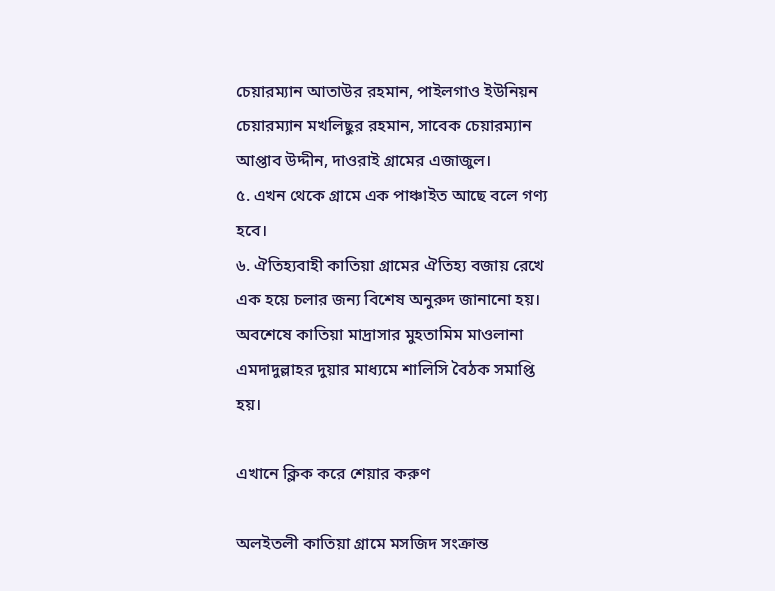চেয়ারম্যান আতাউর রহমান, পাইলগাও ইউনিয়ন চেয়ারম্যান মখলিছুর রহমান, সাবেক চেয়ারম্যান আপ্তাব উদ্দীন, দাওরাই গ্রামের এজাজুল।
৫. এখন থেকে গ্রামে এক পাঞ্চাইত আছে বলে গণ্য হবে।
৬. ঐতিহ্যবাহী কাতিয়া গ্রামের ঐতিহ্য বজায় রেখে এক হয়ে চলার জন্য বিশেষ অনুরুদ জানানো হয়। অবশেষে কাতিয়া মাদ্রাসার মুহতামিম মাওলানা এমদাদুল্লাহর দুয়ার মাধ্যমে শালিসি বৈঠক সমাপ্তি হয়।

এখানে ক্লিক করে শেয়ার করুণ

অলইতলী কাতিয়া গ্রামে মসজিদ সংক্রান্ত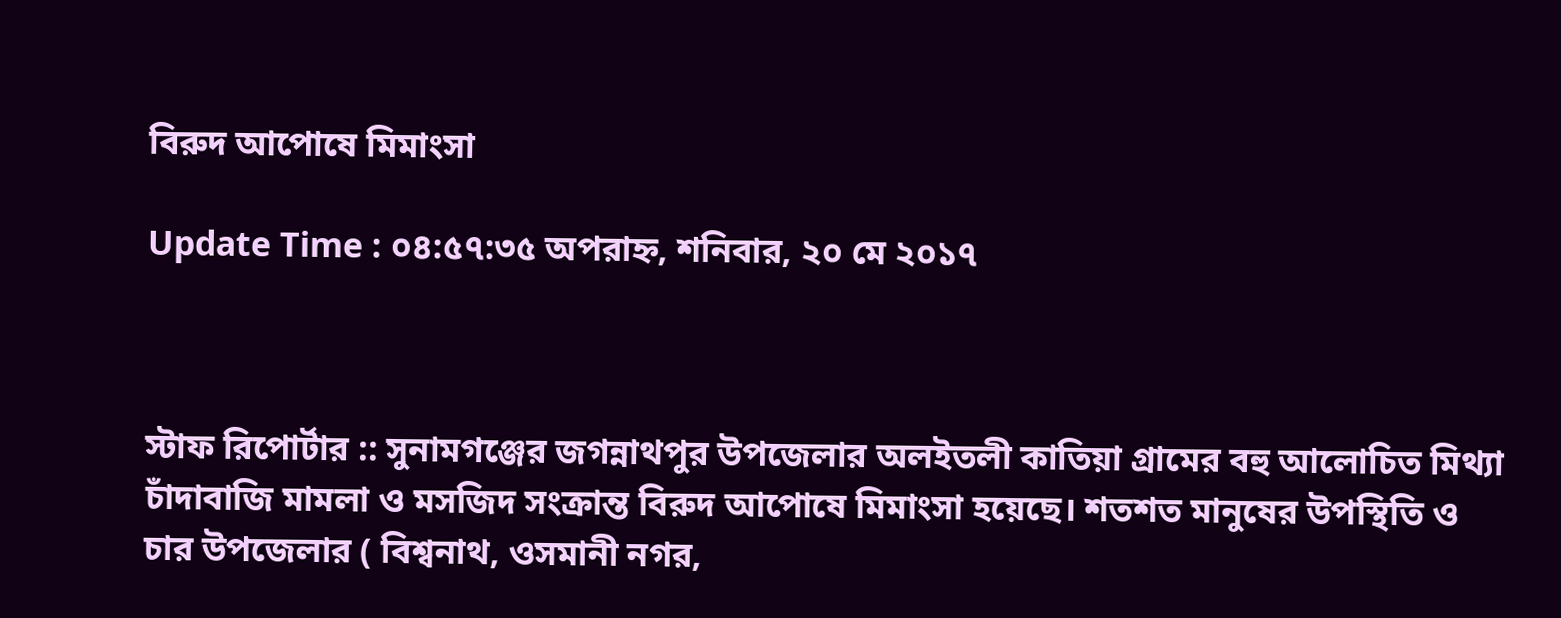বিরুদ আপোষে মিমাংসা

Update Time : ০৪:৫৭:৩৫ অপরাহ্ন, শনিবার, ২০ মে ২০১৭



স্টাফ রিপোর্টার :: সুনামগঞ্জের জগন্নাথপুর উপজেলার অলইতলী কাতিয়া গ্রামের বহু আলোচিত মিথ্যা চাঁদাবাজি মামলা ও মসজিদ সংক্রান্ত বিরুদ আপোষে মিমাংসা হয়েছে। শতশত মানুষের উপস্থিতি ও চার উপজেলার ( বিশ্বনাথ, ওসমানী নগর,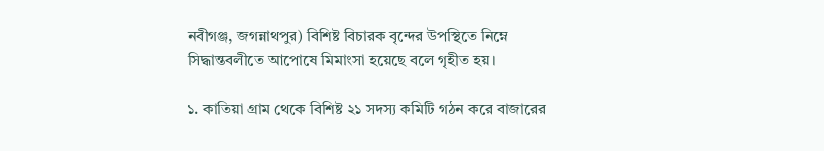নবীগঞ্জ, জগন্নাথপুর) বিশিষ্ট বিচারক বৃন্দের উপস্থিতে নিম্নে সিদ্ধান্তবলীতে আপোষে মিমাংসা হয়েছে বলে গৃহীত হয়।

১. কাতিয়া গ্রাম থেকে বিশিষ্ট ২১ সদস্য কমিটি গঠন করে বাজারের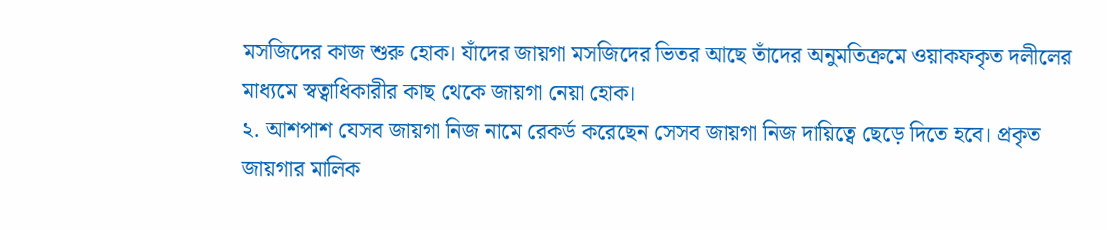মসজিদের কাজ শুরু হোক। যাঁদের জায়গা মসজিদের ভিতর আছে তাঁদের অনুমতিক্রমে ওয়াকফকৃত দলীলের মাধ্যমে স্বত্বাধিকারীর কাছ থেকে জায়গা নেয়া হোক।
২. আশপাশ যেসব জায়গা নিজ নামে রেকর্ড করেছেন সেসব জায়গা নিজ দায়িত্বে ছেড়ে দিতে হবে। প্রকৃত জায়গার মালিক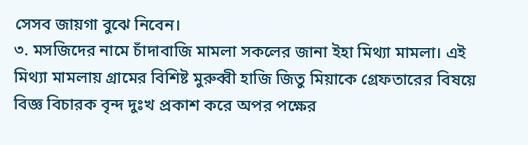সেসব জায়গা বুঝে নিবেন।
৩. মসজিদের নামে চাঁদাবাজি মামলা সকলের জানা ইহা মিথ্যা মামলা। এই মিথ্যা মামলায় গ্রামের বিশিষ্ট মুরুব্বী হাজি জিতু মিয়াকে গ্রেফতারের বিষয়ে বিজ্ঞ বিচারক বৃন্দ দুঃখ প্রকাশ করে অপর পক্ষের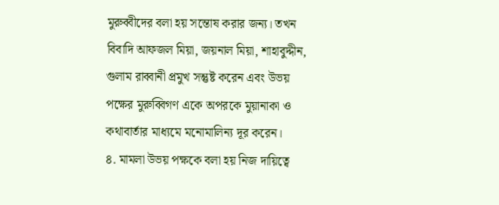মুরুব্বীদের বলা হয় সন্তোষ করার জন্য। তখন বিবাদি আফজল মিয়া, জয়নাল মিয়া, শাহাবুদ্দীন, গুলাম রাব্বানী প্রমুখ সন্তুষ্ট করেন এবং উভয় পক্ষের মুরুব্বিগণ একে অপরকে মুয়ানাকা ও কথাবার্তার মাধ্যমে মনোমালিন্য দূর করেন।
৪. মামলা উভয় পক্ষকে বলা হয় নিজ দায়িত্বে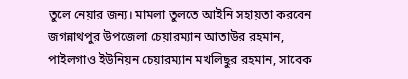তুলে নেয়ার জন্য। মামলা তুলতে আইনি সহায়তা করবেন জগন্নাথপুর উপজেলা চেয়ারম্যান আতাউর রহমান, পাইলগাও ইউনিয়ন চেয়ারম্যান মখলিছুর রহমান, সাবেক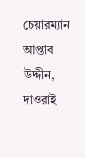চেয়ারম্যান আপ্তাব উদ্দীন, দাওরাই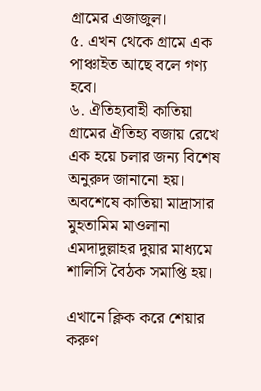গ্রামের এজাজুল।
৫. এখন থেকে গ্রামে এক পাঞ্চাইত আছে বলে গণ্য হবে।
৬. ঐতিহ্যবাহী কাতিয়া গ্রামের ঐতিহ্য বজায় রেখে এক হয়ে চলার জন্য বিশেষ অনুরুদ জানানো হয়। অবশেষে কাতিয়া মাদ্রাসার মুহতামিম মাওলানা এমদাদুল্লাহর দুয়ার মাধ্যমে শালিসি বৈঠক সমাপ্তি হয়।

এখানে ক্লিক করে শেয়ার করুণ